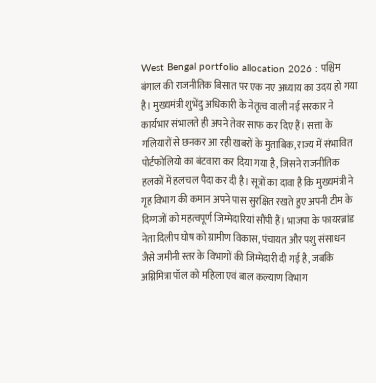West Bengal portfolio allocation 2026 : पश्चिम बंगाल की राजनीतिक बिसात पर एक नए अध्याय का उदय हो गया है। मुख्यमंत्री शुभेंदु अधिकारी के नेतृत्व वाली नई सरकार ने कार्यभार संभालते ही अपने तेवर साफ कर दिए हैं। सत्ता के गलियारों से छनकर आ रही खबरों के मुताबिक, राज्य में संभावित पोर्टफोलियो का बंटवारा कर दिया गया है, जिसने राजनीतिक हलकों में हलचल पैदा कर दी है। सूत्रों का दावा है कि मुख्यमंत्री ने गृह विभाग की कमान अपने पास सुरक्षित रखते हुए अपनी टीम के दिग्गजों को महत्वपूर्ण जिम्मेदारियां सौंपी हैं। भाजपा के फायरब्रांड नेता दिलीप घोष को ग्रामीण विकास, पंचायत और पशु संसाधन जैसे जमीनी स्तर के विभागों की जिम्मेदारी दी गई है, जबकि अग्निमित्रा पॉल को महिला एवं बाल कल्याण विभाग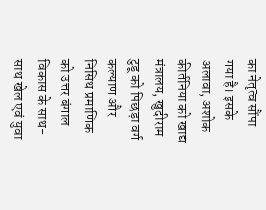का नेतृत्व सौंपा गया है। इसके अलावा, अशोक कीर्तनिया को खाद्य मंत्रालय, खुदीराम टुडू को पिछड़ा वर्ग कल्याण और निसिथ प्रमाणिक को उत्तर बंगाल विकास के साथ-साथ खेल एवं युवा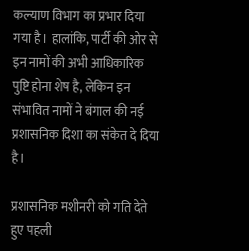कल्याण विभाग का प्रभार दिया गया है। हालांकि, पार्टी की ओर से इन नामों की अभी आधिकारिक पुष्टि होना शेष है, लेकिन इन संभावित नामों ने बंगाल की नई प्रशासनिक दिशा का संकेत दे दिया है।

प्रशासनिक मशीनरी को गति देते हुए पहली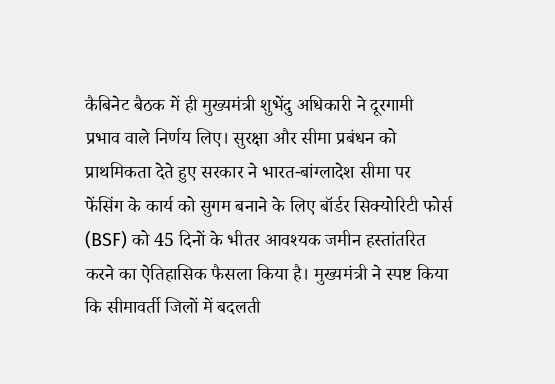कैबिनेट बैठक में ही मुख्यमंत्री शुभेंदु अधिकारी ने दूरगामी प्रभाव वाले निर्णय लिए। सुरक्षा और सीमा प्रबंधन को प्राथमिकता देते हुए सरकार ने भारत-बांग्लादेश सीमा पर फेंसिंग के कार्य को सुगम बनाने के लिए बॉर्डर सिक्योरिटी फोर्स (BSF) को 45 दिनों के भीतर आवश्यक जमीन हस्तांतरित करने का ऐतिहासिक फैसला किया है। मुख्यमंत्री ने स्पष्ट किया कि सीमावर्ती जिलों में बदलती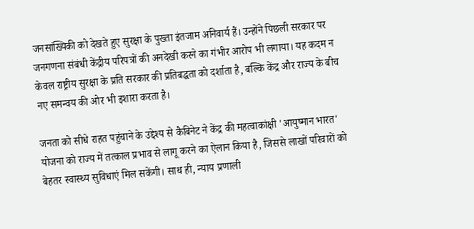जनसांख्यिकी को देखते हुए सुरक्षा के पुख्ता इंतजाम अनिवार्य हैं। उन्होंने पिछली सरकार पर जनगणना संबंधी केंद्रीय परिपत्रों की अनदेखी करने का गंभीर आरोप भी लगाया। यह कदम न केवल राष्ट्रीय सुरक्षा के प्रति सरकार की प्रतिबद्धता को दर्शाता है, बल्कि केंद्र और राज्य के बीच नए समन्वय की ओर भी इशारा करता है।

जनता को सीधे राहत पहुंचाने के उद्देश्य से कैबिनेट ने केंद्र की महत्वाकांक्षी 'आयुष्मान भारत' योजना को राज्य में तत्काल प्रभाव से लागू करने का ऐलान किया है, जिससे लाखों परिवारों को बेहतर स्वास्थ्य सुविधाएं मिल सकेंगी। साथ ही, न्याय प्रणाली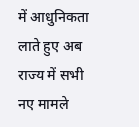में आधुनिकता लाते हुए अब राज्य में सभी नए मामले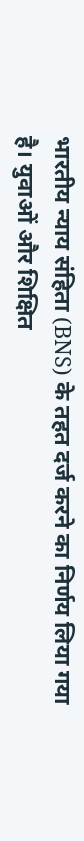भारतीय न्याय संहिता (BNS) के तहत दर्ज करने का निर्णय लिया गया है। युवाओं और शिक्षित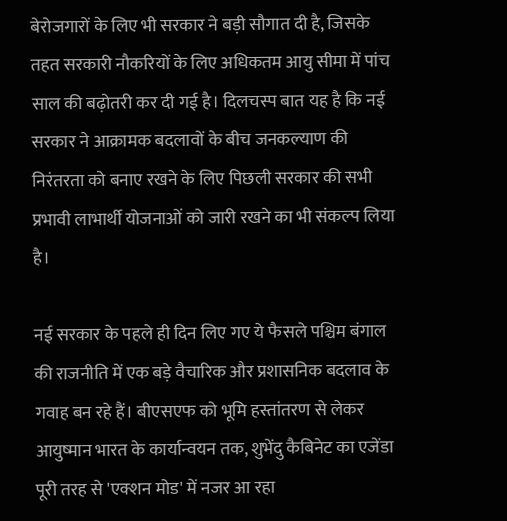बेरोजगारों के लिए भी सरकार ने बड़ी सौगात दी है, जिसके तहत सरकारी नौकरियों के लिए अधिकतम आयु सीमा में पांच साल की बढ़ोतरी कर दी गई है। दिलचस्प बात यह है कि नई सरकार ने आक्रामक बदलावों के बीच जनकल्याण की निरंतरता को बनाए रखने के लिए पिछली सरकार की सभी प्रभावी लाभार्थी योजनाओं को जारी रखने का भी संकल्प लिया है।

नई सरकार के पहले ही दिन लिए गए ये फैसले पश्चिम बंगाल की राजनीति में एक बड़े वैचारिक और प्रशासनिक बदलाव के गवाह बन रहे हैं। बीएसएफ को भूमि हस्तांतरण से लेकर आयुष्मान भारत के कार्यान्वयन तक, शुभेंदु कैबिनेट का एजेंडा पूरी तरह से 'एक्शन मोड' में नजर आ रहा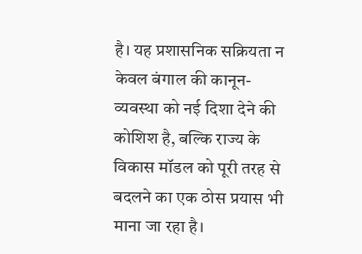है। यह प्रशासनिक सक्रियता न केवल बंगाल की कानून-व्यवस्था को नई दिशा देने की कोशिश है, बल्कि राज्य के विकास मॉडल को पूरी तरह से बदलने का एक ठोस प्रयास भी माना जा रहा है।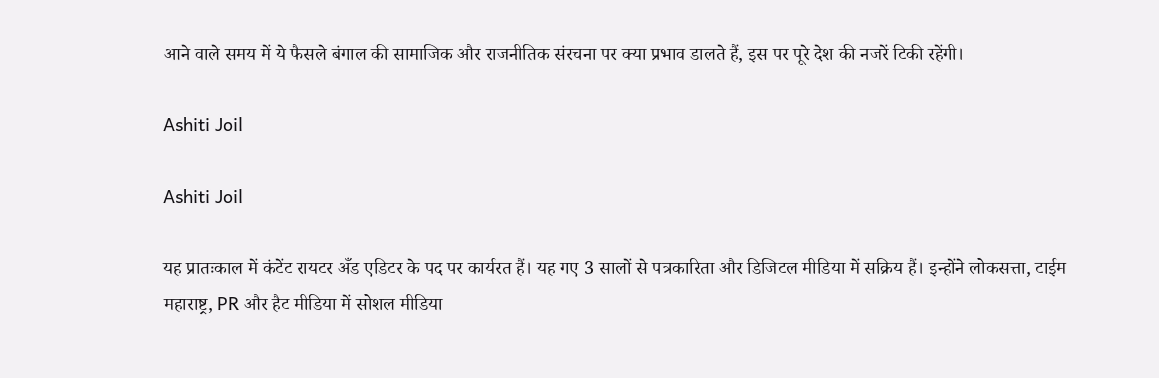आने वाले समय में ये फैसले बंगाल की सामाजिक और राजनीतिक संरचना पर क्या प्रभाव डालते हैं, इस पर पूरे देश की नजरें टिकी रहेंगी।

Ashiti Joil

Ashiti Joil

यह प्रातःकाल में कंटेंट रायटर अँड एडिटर के पद पर कार्यरत हैं। यह गए 3 सालों से पत्रकारिता और डिजिटल मीडिया में सक्रिय हैं। इन्होंने लोकसत्ता, टाईम महाराष्ट्र, PR और हैट मीडिया में सोशल मीडिया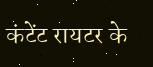कंटेंट रायटर के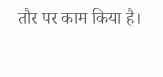तौर पर काम किया है।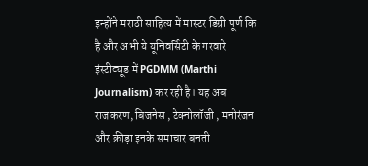इन्होंने मराठी साहित्य में मास्टर डिग्री पूर्ण कि है और अभी ये यूनिवर्सिटी के गरवारे इंस्टीट्यूड में PGDMM (Marthi Journalism) कर रही है। यह अब राजकरण, बिजनेस , टेक्नोलॉजी , मनोरंजन और क्रीड़ा इनके समाचार बनती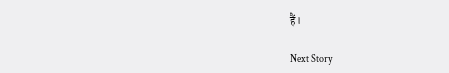हैं।

Next Story